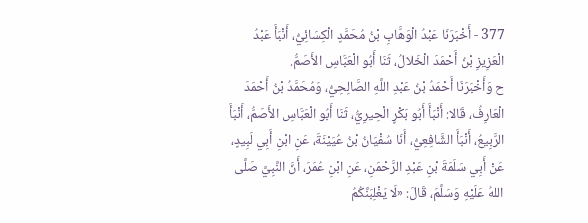377 - أَخْبَرَنَا عَبْدُ الْوَهَّابِ بْنُ مُحَمَّدٍ الْكِسَائِيُّ، أَنْبَأَ عَبْدُ الْعَزِيزِ بْنُ أَحْمَدَ الْخَلالُ، ثَنَا أَبُو الْعَبَّاسِ الأَصَمُّ.
ح وَأَخْبَرَنَا أَحْمَدُ بْنُ عَبْدِ اللَّهِ الصَّالِحِيُّ، وَمُحَمَّدُ بْنُ أَحْمَدَ الْعَارِفُ، قَالا: أَنْبَأَ أَبُو بَكْرٍ الْحِيرِيُّ، ثَنَا أَبُو الْعَبَّاسِ الأَصَمُّ، أَنْبَأَ الرَّبِيعُ، أَنْبَأَ الشَّافِعِيُّ، أَنَا سُفْيَانُ بْنُ عُيَيْنَةَ، عَنِ ابْنِ أَبِي لَبِيدٍ، عَنْ أَبِي سَلَمَةَ بْنِ عَبْدِ الرَّحْمَنِ، عَنِ ابْنِ عُمَرَ، أَنَّ النَّبِيَّ صَلَّى اللهُ عَلَيْهِ وَسَلَّمَ، قَالَ: «لَا يَغْلِبَنَّكُمُ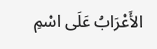الأَعْرَابُ عَلَى اسْمِ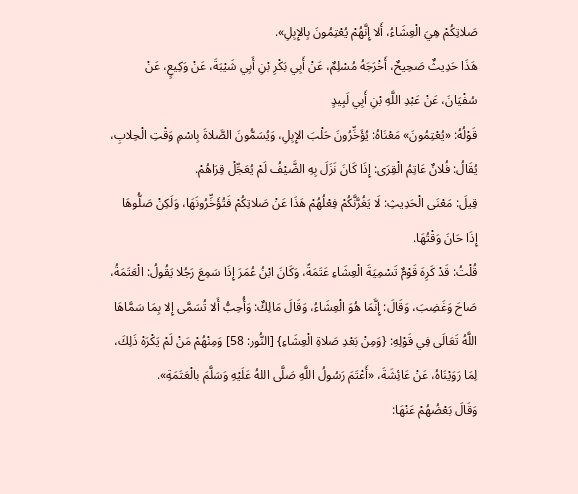صَلاتِكُمْ هِيَ الْعِشَاءُ، أَلا إِنَّهُمْ يُعْتِمُونَ بِالإِبِلِ».
هَذَا حَدِيثٌ صَحِيحٌ، أَخْرَجَهُ مُسْلِمٌ، عَنْ أَبِي بَكْرِ بْنِ أَبِي شَيْبَةَ، عَنْ وَكِيعٍ، عَنْ سُفْيَانَ، عَنْ عَبْدِ اللَّهِ بْنِ أَبِي لَبِيدٍ
قَوْلُهُ: «يُعْتِمُونَ» مَعْنَاهُ: يُؤَخِّرُونَ حَلْبَ الإِبِلِ، وَيُسَمُّونَ الصَّلاةَ بِاسْمِ وَقْتِ الْحِلابِ، يُقَالُ: فُلانٌ عَاتِمُ الْقِرَى: إِذَا كَانَ نَزَلَ بِهِ الضَّيْفُ لَمْ يُعَجِّلْ قِرَاهُمْ.
قِيلَ: مَعْنَى الْحَدِيثِ: لَا يَغُرَّنَّكُمْ فِعْلُهُمْ هَذَا عَنْ صَلاتِكُمْ فَتُؤَخِّرُونَهَا، وَلَكِنْ صَلُّوهَا إِذَا حَانَ وَقْتُهَا.
قُلْتُ: قَدْ كَرِهَ قَوْمٌ تَسْمِيَةَ الْعِشَاءِ عَتَمَةً، وَكَانَ ابْنُ عُمَرَ إِذَا سَمِعَ رَجُلا يَقُولُ: الْعَتَمَةُ، صَاحَ وَغَضِبَ، وَقَالَ: إِنَّمَا هُوَ الْعِشَاءُ، وَقَالَ مَالِكٌ: وَأُحِبُّ أَلا تُسَمَّى إِلا بِمَا سَمَّاهَا اللَّهُ تَعَالَى فِي قَوْلِهِ: {وَمِنْ بَعْدِ صَلاةِ الْعِشَاءِ} [النُّور: 58] وَمِنْهُمْ مَنْ لَمْ يَكْرَهْ ذَلِكَ، لِمَا رَوَيْنَاهُ، عَنْ عَائِشَةَ، «أَعْتَمَ رَسُولُ اللَّهِ صَلَّى اللهُ عَلَيْهِ وَسَلَّمَ بالْعَتَمَةِ».
وَقَالَ بَعْضُهُمْ عَنْهَا: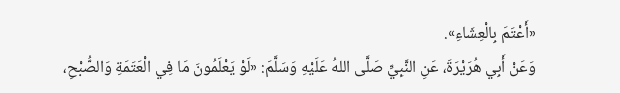«أَعْتَمَ بِالْعِشَاءِ».
وَعَنْ أَبِي هُرَيْرَةَ، عَنِ النَّبِيِّ صَلَّى اللهُ عَلَيْهِ وَسَلَّمَ: «لَوْ يَعْلَمُونَ مَا فِي الْعَتَمَةِ وَالصُّبْحِ،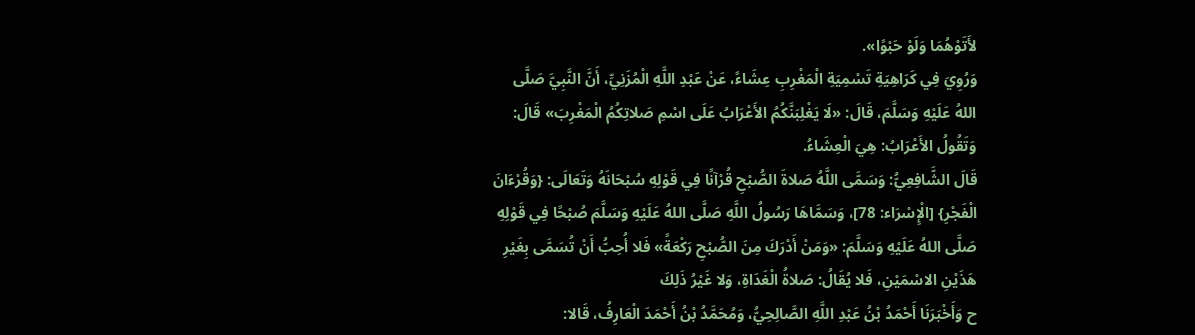لأَتَوْهُمَا وَلَوْ حَبْوًا».
وَرُوِيَ فِي كَرَاهِيَةِ تَسْمِيَةِ الْمَغْرِبِ عِشَاءً، عَنْ عَبْدِ اللَّهِ الْمُزَنِيِّ، أَنَّ النَّبِيَّ صَلَّى اللهُ عَلَيْهِ وَسَلَّمَ، قَالَ: «لَا يَغْلِبَنَّكُمُ الأَعْرَابُ عَلَى اسْمِ صَلاتِكُمُ الْمَغْرِبَ» قَالَ: وَتَقُولُ الأَعْرَابُ: هِيَ الْعِشَاءُ.
قَالَ الشَّافِعِيُّ: وَسَمَّى اللَّهُ صَلاةَ الصُّبْحِ قُرْآنًا فِي قَوْلِهِ سُبْحَانَهُ وَتَعَالَى: {وَقُرْءَانَ الْفَجْرِ} [الْإِسْرَاء: 78]، وَسَمَّاهَا رَسُولُ اللَّهِ صَلَّى اللهُ عَلَيْهِ وَسَلَّمَ صُبْحًا فِي قَوْلِهِ صَلَّى اللهُ عَلَيْهِ وَسَلَّمَ: «وَمَنْ أَدْرَكَ مِنَ الصُّبْحِ رَكْعَةً» فَلا أُحِبُّ أَنْ تُسَمَّى بِغَيْرِ هَذَيْنِ الاسْمَيْنِ، فَلا يُقَالُ: صَلاةُ الْغَدَاةِ، وَلا غَيْرُ ذَلِكَ
ح وَأَخْبَرَنَا أَحْمَدُ بْنُ عَبْدِ اللَّهِ الصَّالِحِيُّ، وَمُحَمَّدُ بْنُ أَحْمَدَ الْعَارِفُ، قَالا: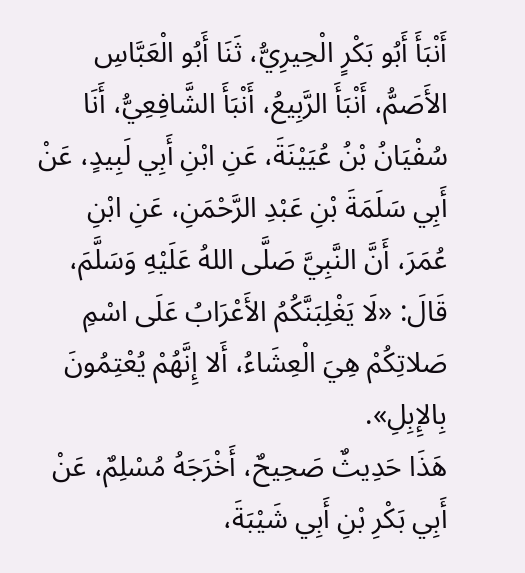أَنْبَأَ أَبُو بَكْرٍ الْحِيرِيُّ، ثَنَا أَبُو الْعَبَّاسِ الأَصَمُّ، أَنْبَأَ الرَّبِيعُ، أَنْبَأَ الشَّافِعِيُّ، أَنَا سُفْيَانُ بْنُ عُيَيْنَةَ، عَنِ ابْنِ أَبِي لَبِيدٍ، عَنْ أَبِي سَلَمَةَ بْنِ عَبْدِ الرَّحْمَنِ، عَنِ ابْنِ عُمَرَ، أَنَّ النَّبِيَّ صَلَّى اللهُ عَلَيْهِ وَسَلَّمَ، قَالَ: «لَا يَغْلِبَنَّكُمُ الأَعْرَابُ عَلَى اسْمِ صَلاتِكُمْ هِيَ الْعِشَاءُ، أَلا إِنَّهُمْ يُعْتِمُونَ بِالإِبِلِ».
هَذَا حَدِيثٌ صَحِيحٌ، أَخْرَجَهُ مُسْلِمٌ، عَنْ أَبِي بَكْرِ بْنِ أَبِي شَيْبَةَ،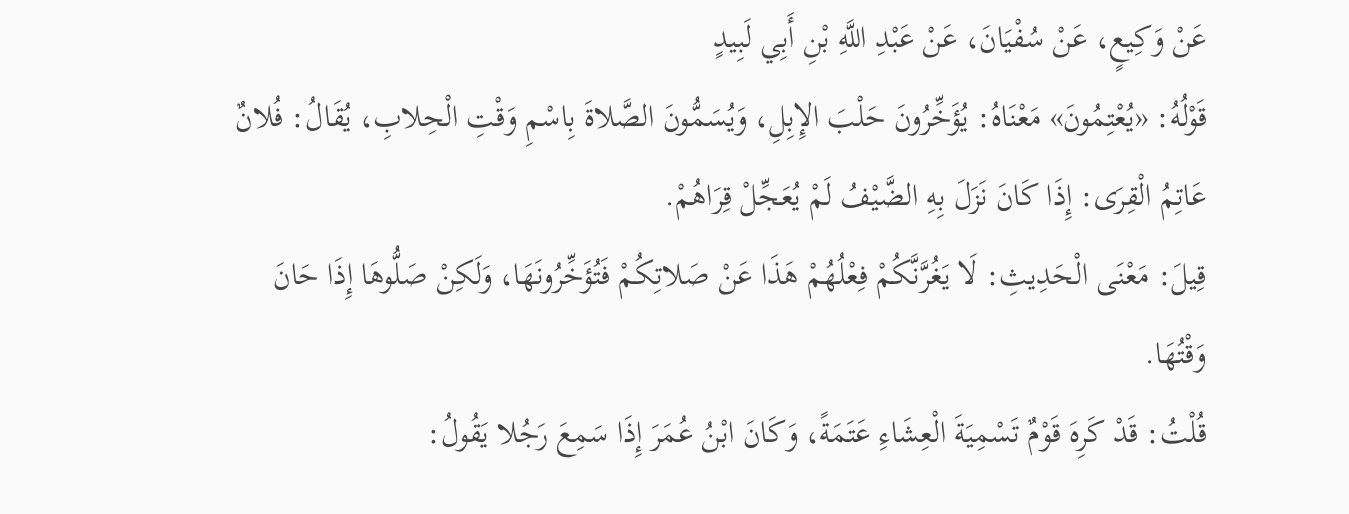عَنْ وَكِيعٍ، عَنْ سُفْيَانَ، عَنْ عَبْدِ اللَّهِ بْنِ أَبِي لَبِيدٍ
قَوْلُهُ: «يُعْتِمُونَ» مَعْنَاهُ: يُؤَخِّرُونَ حَلْبَ الإِبِلِ، وَيُسَمُّونَ الصَّلاةَ بِاسْمِ وَقْتِ الْحِلابِ، يُقَالُ: فُلانٌ عَاتِمُ الْقِرَى: إِذَا كَانَ نَزَلَ بِهِ الضَّيْفُ لَمْ يُعَجِّلْ قِرَاهُمْ.
قِيلَ: مَعْنَى الْحَدِيثِ: لَا يَغُرَّنَّكُمْ فِعْلُهُمْ هَذَا عَنْ صَلاتِكُمْ فَتُؤَخِّرُونَهَا، وَلَكِنْ صَلُّوهَا إِذَا حَانَ وَقْتُهَا.
قُلْتُ: قَدْ كَرِهَ قَوْمٌ تَسْمِيَةَ الْعِشَاءِ عَتَمَةً، وَكَانَ ابْنُ عُمَرَ إِذَا سَمِعَ رَجُلا يَقُولُ: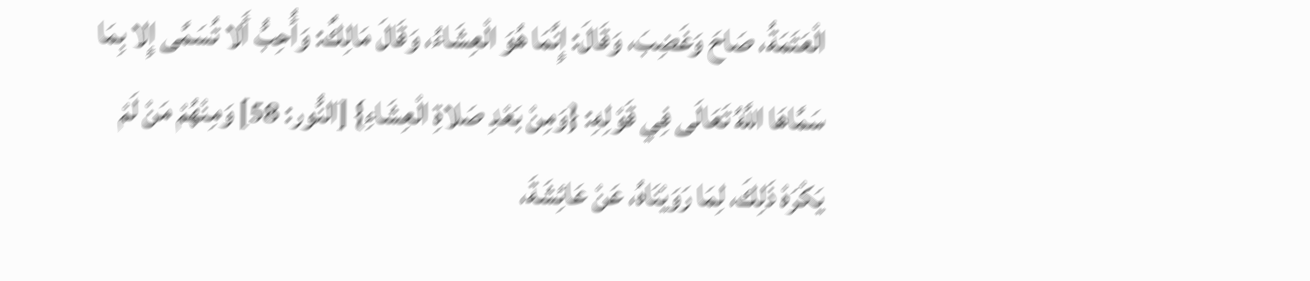الْعَتَمَةُ، صَاحَ وَغَضِبَ، وَقَالَ: إِنَّمَا هُوَ الْعِشَاءُ، وَقَالَ مَالِكٌ: وَأُحِبُّ أَلا تُسَمَّى إِلا بِمَا سَمَّاهَا اللَّهُ تَعَالَى فِي قَوْلِهِ: {وَمِنْ بَعْدِ صَلاةِ الْعِشَاءِ} [النُّور: 58] وَمِنْهُمْ مَنْ لَمْ يَكْرَهْ ذَلِكَ، لِمَا رَوَيْنَاهُ، عَنْ عَائِشَةَ،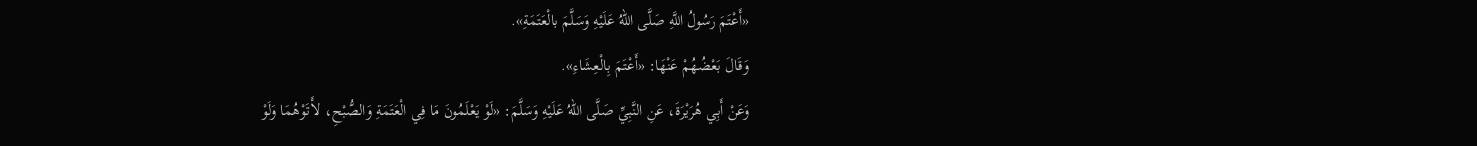«أَعْتَمَ رَسُولُ اللَّهِ صَلَّى اللهُ عَلَيْهِ وَسَلَّمَ بالْعَتَمَةِ».
وَقَالَ بَعْضُهُمْ عَنْهَا: «أَعْتَمَ بِالْعِشَاءِ».
وَعَنْ أَبِي هُرَيْرَةَ، عَنِ النَّبِيِّ صَلَّى اللهُ عَلَيْهِ وَسَلَّمَ: «لَوْ يَعْلَمُونَ مَا فِي الْعَتَمَةِ وَالصُّبْحِ، لأَتَوْهُمَا وَلَوْ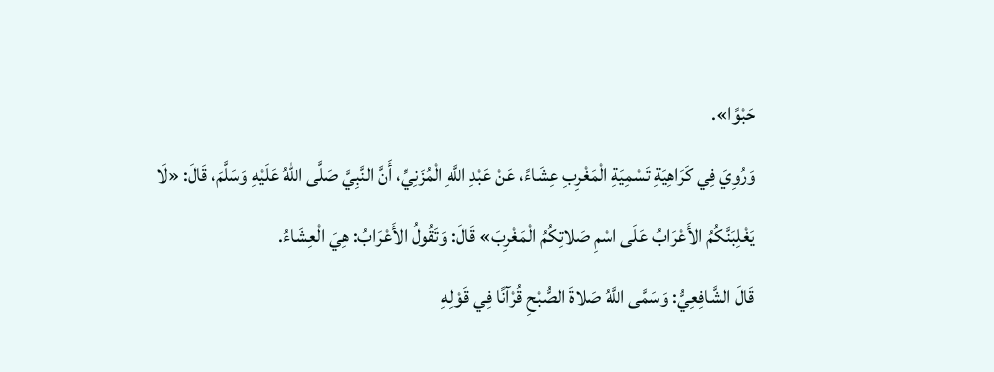حَبْوًا».
وَرُوِيَ فِي كَرَاهِيَةِ تَسْمِيَةِ الْمَغْرِبِ عِشَاءً، عَنْ عَبْدِ اللَّهِ الْمُزَنِيِّ، أَنَّ النَّبِيَّ صَلَّى اللهُ عَلَيْهِ وَسَلَّمَ، قَالَ: «لَا يَغْلِبَنَّكُمُ الأَعْرَابُ عَلَى اسْمِ صَلاتِكُمُ الْمَغْرِبَ» قَالَ: وَتَقُولُ الأَعْرَابُ: هِيَ الْعِشَاءُ.
قَالَ الشَّافِعِيُّ: وَسَمَّى اللَّهُ صَلاةَ الصُّبْحِ قُرْآنًا فِي قَوْلِهِ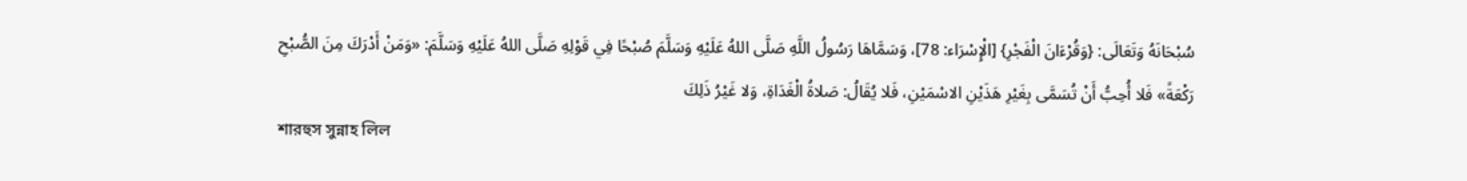سُبْحَانَهُ وَتَعَالَى: {وَقُرْءَانَ الْفَجْرِ} [الْإِسْرَاء: 78]، وَسَمَّاهَا رَسُولُ اللَّهِ صَلَّى اللهُ عَلَيْهِ وَسَلَّمَ صُبْحًا فِي قَوْلِهِ صَلَّى اللهُ عَلَيْهِ وَسَلَّمَ: «وَمَنْ أَدْرَكَ مِنَ الصُّبْحِ رَكْعَةً» فَلا أُحِبُّ أَنْ تُسَمَّى بِغَيْرِ هَذَيْنِ الاسْمَيْنِ، فَلا يُقَالُ: صَلاةُ الْغَدَاةِ، وَلا غَيْرُ ذَلِكَ
শারহুস সুন্নাহ লিল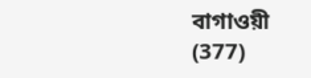বাগাওয়ী (377)